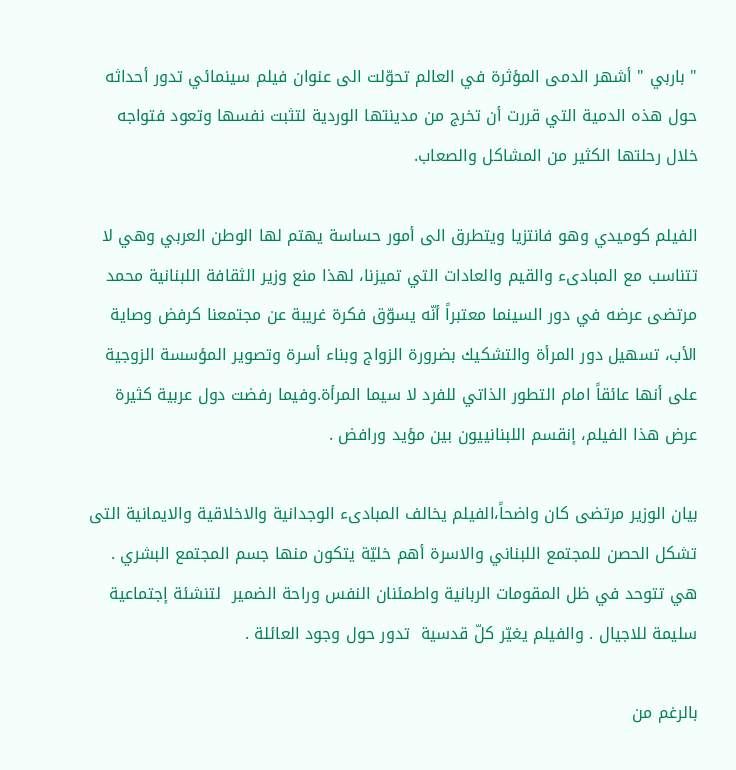" باربي " أشهر الدمى المؤثرة في العالم تحوّلت الى عنوان فيلم سينمائي تدور أحداثه حول هذه الدمية التي قررت أن تخرج من مدينتها الوردية لتثبت نفسها وتعود فتواجه خلال رحلتها الكثير من المشاكل والصعاب.

الفيلم كوميدي وهو فانتزيا ويتطرق الى أمور حساسة يهتم لها الوطن العربي وهي لا تتناسب مع المبادىء والقيم والعادات التي تميزنا، لهذا منع وزير الثقافة اللبنانية محمد مرتضى عرضه في دور السينما معتبراً أنّه يسوّق فكرة غريبة عن مجتمعنا كرفض وصاية الأب، تسهيل دور المرأة والتشكيك بضرورة الزواج وبناء أسرة وتصوير المؤسسة الزوجية على أنها عائقاً امام التطور الذاتي للفرد لا سيما المرأة.وفيما رفضت دول عربية كثيرة عرض هذا الفيلم، إنقسم اللبنانييون بين مؤيد ورافض .

بيان الوزير مرتضى كان واضحاً،الفيلم يخالف المبادىء الوجدانية والاخلاقية والايمانية التى تشكل الحصن للمجتمع اللبناني والاسرة أهم خليّة يتكون منها جسم المجتمع البشري . هي تتوحد في ظل المقومات الربانية واطمئنان النفس وراحة الضمير  لتنشئة إجتماعية سليمة للاجيال . والفيلم يغيّر كلّ قدسية  تدور حول وجود العائلة .

بالرغم من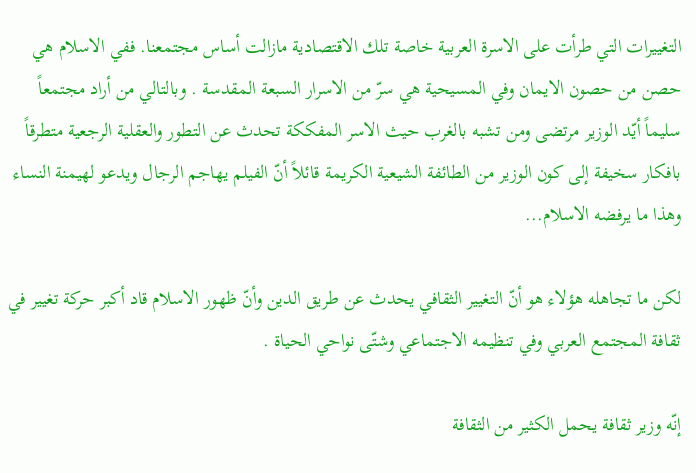التغييرات التي طرأت على الاسرة العربية خاصة تلك الاقتصادية مازالت أساس مجتمعنا. ففي الاسلام هي حصن من حصون الايمان وفي المسيحية هي سرّ من الاسرار السبعة المقدسة . وبالتالي من أراد مجتمعاً سليماً أيّد الوزير مرتضى ومن تشبه بالغرب حيث الاسر المفككة تحدث عن التطور والعقلية الرجعية متطرقاً بافكار سخيفة إلى كون الوزير من الطائفة الشيعية الكريمة قائلاً أنّ الفيلم يهاجم الرجال ويدعو لهيمنة النساء وهذا ما يرفضه الاسلام...

لكن ما تجاهله هؤلاء هو أنّ التغيير الثقافي يحدث عن طريق الدين وأنّ ظهور الاسلام قاد أكبر حركة تغيير في ثقافة المجتمع العربي وفي تنظيمه الاجتماعي وشتّى نواحي الحياة .

إنّه وزير ثقافة يحمل الكثير من الثقافة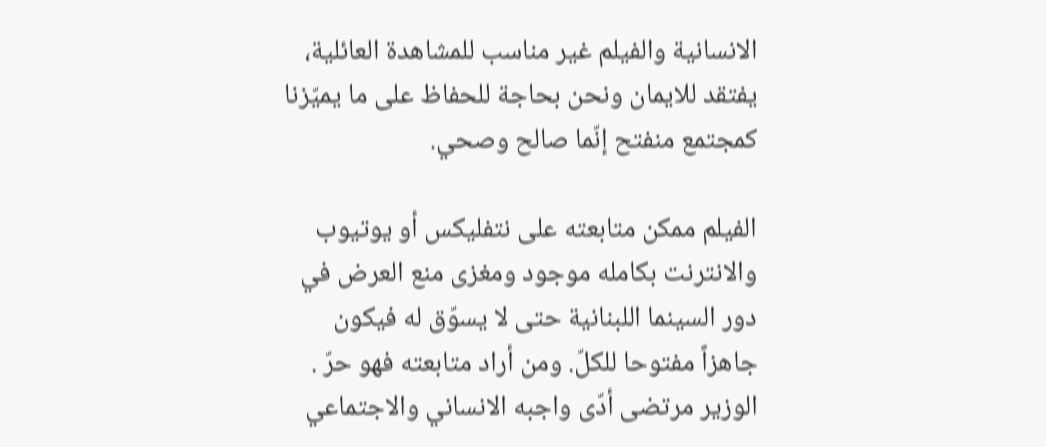الانسانية والفيلم غير مناسب للمشاهدة العائلية، يفتقد للايمان ونحن بحاجة للحفاظ على ما يميّزنا كمجتمع منفتح إنّما صالح وصحي.

الفيلم ممكن متابعته على نتفليكس أو يوتيوب والانترنت بكامله موجود ومغزى منع العرض في دور السينما اللبنانية حتى لا يسوّق له فيكون جاهزاً مفتوحا للكلّ. ومن أراد متابعته فهو حرّ . الوزير مرتضى أدّى واجبه الانساني والاجتماعي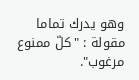وهو يدرك تماما مقولة : "كلّ ممنوع مرغوب".